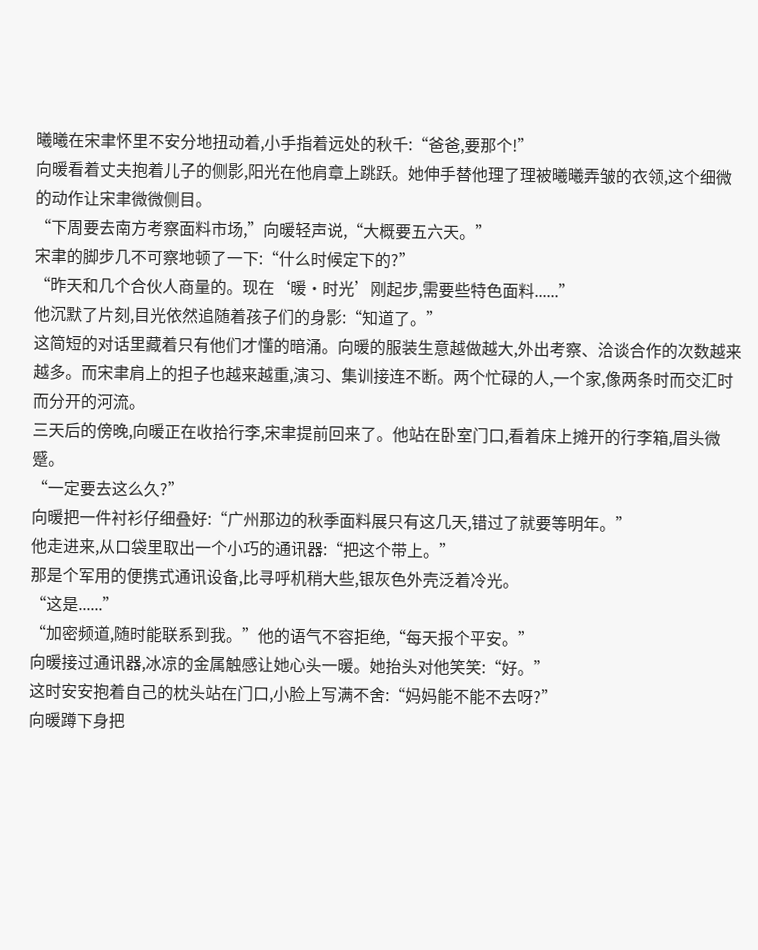曦曦在宋聿怀里不安分地扭动着,小手指着远处的秋千:“爸爸,要那个!”
向暖看着丈夫抱着儿子的侧影,阳光在他肩章上跳跃。她伸手替他理了理被曦曦弄皱的衣领,这个细微的动作让宋聿微微侧目。
“下周要去南方考察面料市场,”向暖轻声说,“大概要五六天。”
宋聿的脚步几不可察地顿了一下:“什么时候定下的?”
“昨天和几个合伙人商量的。现在‘暖·时光’刚起步,需要些特色面料......”
他沉默了片刻,目光依然追随着孩子们的身影:“知道了。”
这简短的对话里藏着只有他们才懂的暗涌。向暖的服装生意越做越大,外出考察、洽谈合作的次数越来越多。而宋聿肩上的担子也越来越重,演习、集训接连不断。两个忙碌的人,一个家,像两条时而交汇时而分开的河流。
三天后的傍晚,向暖正在收拾行李,宋聿提前回来了。他站在卧室门口,看着床上摊开的行李箱,眉头微蹙。
“一定要去这么久?”
向暖把一件衬衫仔细叠好:“广州那边的秋季面料展只有这几天,错过了就要等明年。”
他走进来,从口袋里取出一个小巧的通讯器:“把这个带上。”
那是个军用的便携式通讯设备,比寻呼机稍大些,银灰色外壳泛着冷光。
“这是......”
“加密频道,随时能联系到我。”他的语气不容拒绝,“每天报个平安。”
向暖接过通讯器,冰凉的金属触感让她心头一暖。她抬头对他笑笑:“好。”
这时安安抱着自己的枕头站在门口,小脸上写满不舍:“妈妈能不能不去呀?”
向暖蹲下身把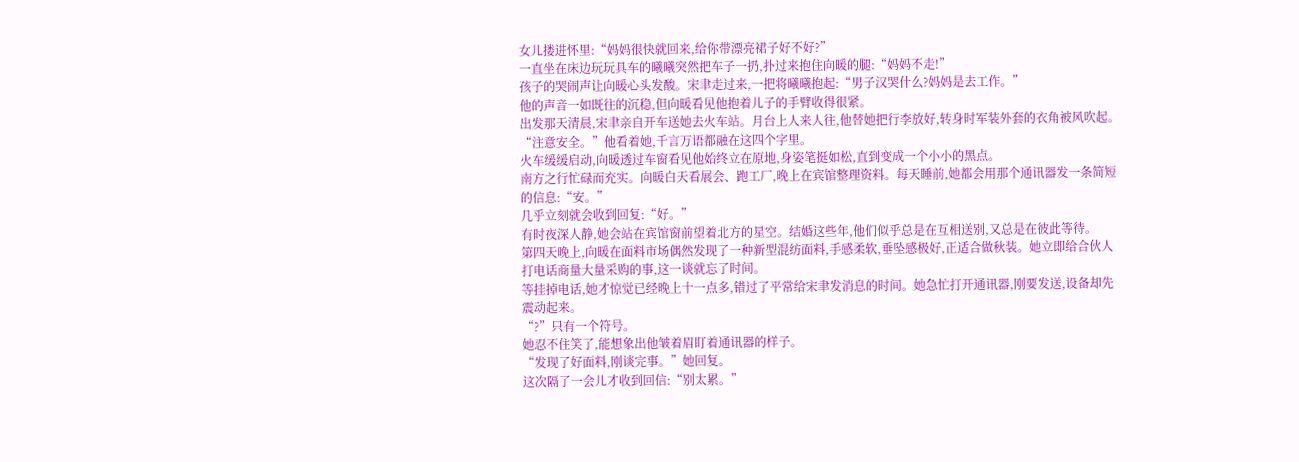女儿搂进怀里:“妈妈很快就回来,给你带漂亮裙子好不好?”
一直坐在床边玩玩具车的曦曦突然把车子一扔,扑过来抱住向暖的腿:“妈妈不走!”
孩子的哭闹声让向暖心头发酸。宋聿走过来,一把将曦曦抱起:“男子汉哭什么?妈妈是去工作。”
他的声音一如既往的沉稳,但向暖看见他抱着儿子的手臂收得很紧。
出发那天清晨,宋聿亲自开车送她去火车站。月台上人来人往,他替她把行李放好,转身时军装外套的衣角被风吹起。
“注意安全。”他看着她,千言万语都融在这四个字里。
火车缓缓启动,向暖透过车窗看见他始终立在原地,身姿笔挺如松,直到变成一个小小的黑点。
南方之行忙碌而充实。向暖白天看展会、跑工厂,晚上在宾馆整理资料。每天睡前,她都会用那个通讯器发一条简短的信息:“安。”
几乎立刻就会收到回复:“好。”
有时夜深人静,她会站在宾馆窗前望着北方的星空。结婚这些年,他们似乎总是在互相送别,又总是在彼此等待。
第四天晚上,向暖在面料市场偶然发现了一种新型混纺面料,手感柔软,垂坠感极好,正适合做秋装。她立即给合伙人打电话商量大量采购的事,这一谈就忘了时间。
等挂掉电话,她才惊觉已经晚上十一点多,错过了平常给宋聿发消息的时间。她急忙打开通讯器,刚要发送,设备却先震动起来。
“?”只有一个符号。
她忍不住笑了,能想象出他皱着眉盯着通讯器的样子。
“发现了好面料,刚谈完事。”她回复。
这次隔了一会儿才收到回信:“别太累。”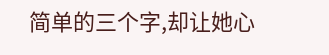简单的三个字,却让她心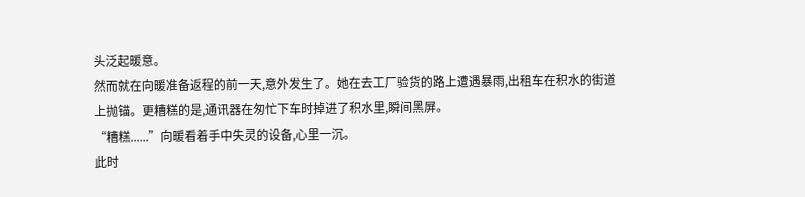头泛起暖意。
然而就在向暖准备返程的前一天,意外发生了。她在去工厂验货的路上遭遇暴雨,出租车在积水的街道上抛锚。更糟糕的是,通讯器在匆忙下车时掉进了积水里,瞬间黑屏。
“糟糕......”向暖看着手中失灵的设备,心里一沉。
此时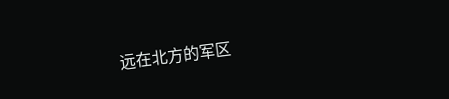远在北方的军区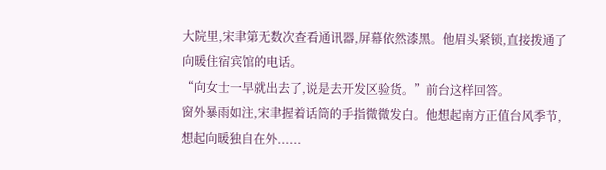大院里,宋聿第无数次查看通讯器,屏幕依然漆黑。他眉头紧锁,直接拨通了向暖住宿宾馆的电话。
“向女士一早就出去了,说是去开发区验货。”前台这样回答。
窗外暴雨如注,宋聿握着话筒的手指微微发白。他想起南方正值台风季节,想起向暖独自在外......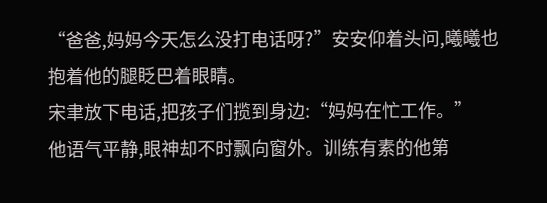“爸爸,妈妈今天怎么没打电话呀?”安安仰着头问,曦曦也抱着他的腿眨巴着眼睛。
宋聿放下电话,把孩子们揽到身边:“妈妈在忙工作。”
他语气平静,眼神却不时飘向窗外。训练有素的他第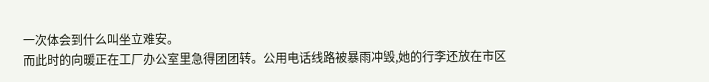一次体会到什么叫坐立难安。
而此时的向暖正在工厂办公室里急得团团转。公用电话线路被暴雨冲毁,她的行李还放在市区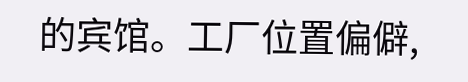的宾馆。工厂位置偏僻,